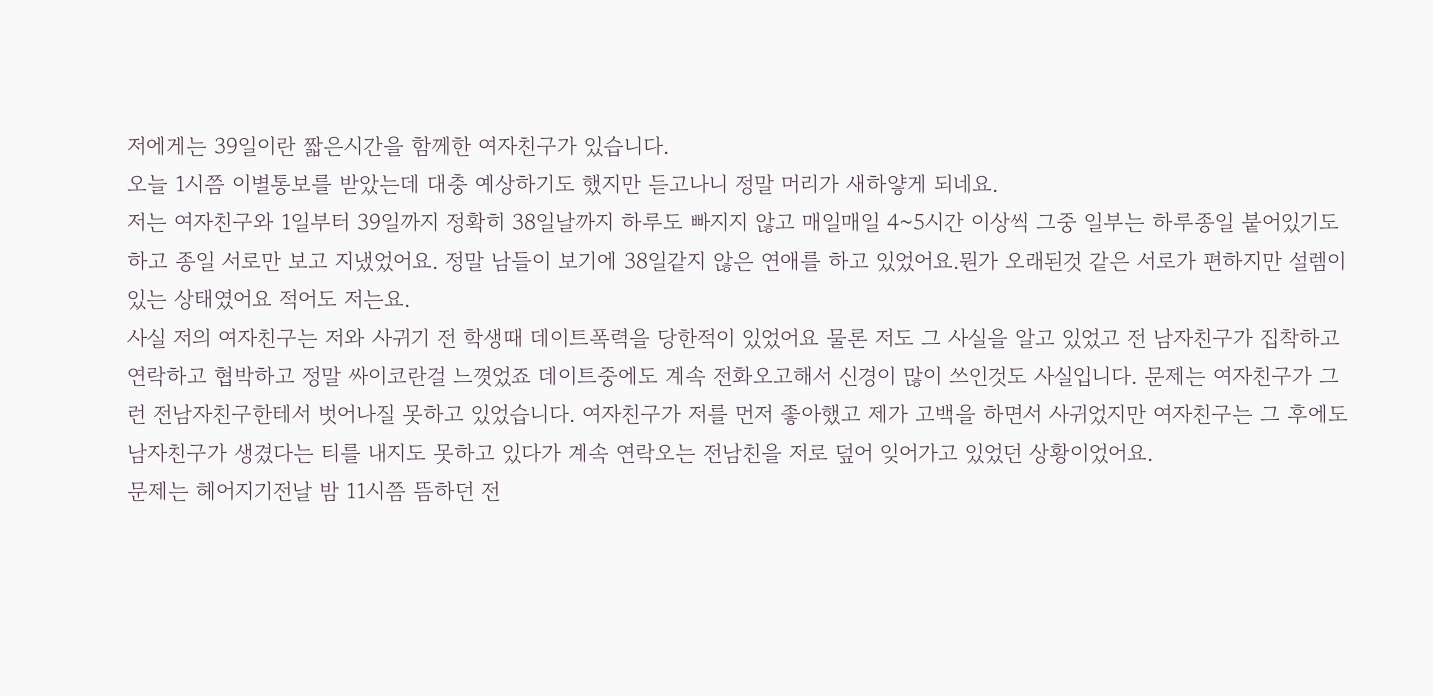저에게는 39일이란 짧은시간을 함께한 여자친구가 있습니다.
오늘 1시쯤 이별통보를 받았는데 대충 예상하기도 했지만 듣고나니 정말 머리가 새하얗게 되네요.
저는 여자친구와 1일부터 39일까지 정확히 38일날까지 하루도 빠지지 않고 매일매일 4~5시간 이상씩 그중 일부는 하루종일 붙어있기도 하고 종일 서로만 보고 지냈었어요. 정말 남들이 보기에 38일같지 않은 연애를 하고 있었어요.뭔가 오래된것 같은 서로가 편하지만 설렘이 있는 상태였어요 적어도 저는요.
사실 저의 여자친구는 저와 사귀기 전 학생때 데이트폭력을 당한적이 있었어요 물론 저도 그 사실을 알고 있었고 전 남자친구가 집착하고 연락하고 협박하고 정말 싸이코란걸 느꼇었죠 데이트중에도 계속 전화오고해서 신경이 많이 쓰인것도 사실입니다. 문제는 여자친구가 그런 전남자친구한테서 벗어나질 못하고 있었습니다. 여자친구가 저를 먼저 좋아했고 제가 고백을 하면서 사귀었지만 여자친구는 그 후에도 남자친구가 생겼다는 티를 내지도 못하고 있다가 계속 연락오는 전남친을 저로 덮어 잊어가고 있었던 상황이었어요.
문제는 헤어지기전날 밤 11시쯤 뜸하던 전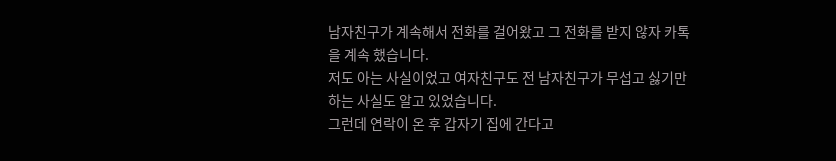남자친구가 계속해서 전화를 걸어왔고 그 전화를 받지 않자 카톡을 계속 했습니다.
저도 아는 사실이었고 여자친구도 전 남자친구가 무섭고 싫기만 하는 사실도 알고 있었습니다.
그런데 연락이 온 후 갑자기 집에 간다고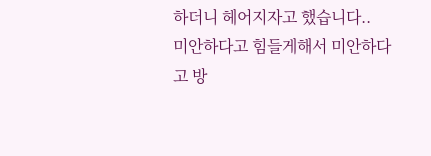하더니 헤어지자고 했습니다..
미안하다고 힘들게해서 미안하다고 방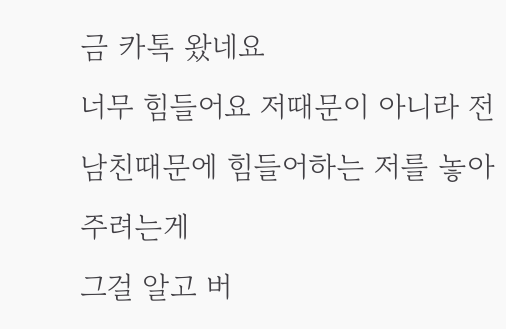금 카톡 왔네요
너무 힘들어요 저때문이 아니라 전남친때문에 힘들어하는 저를 놓아주려는게
그걸 알고 버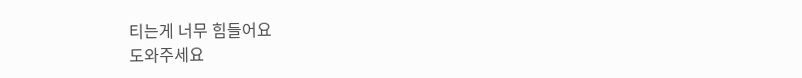티는게 너무 힘들어요
도와주세요